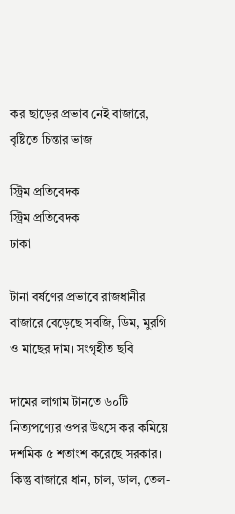কর ছাড়ের প্রভাব নেই বাজারে, বৃষ্টিতে চিন্তার ভাজ

স্ট্রিম প্রতিবেদক
স্ট্রিম প্রতিবেদক
ঢাকা

টানা বর্ষণের প্রভাবে রাজধানীর বাজারে বেড়েছে সবজি, ডিম, মুরগি ও মাছের দাম। সংগৃহীত ছবি

দামের লাগাম টানতে ৬০টি নিত্যপণ্যের ওপর উৎসে কর কমিয়ে দশমিক ৫ শতাংশ করেছে সরকার। কিন্তু বাজারে ধান, চাল, ডাল, তেল-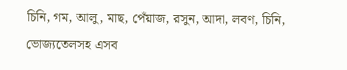চিনি, গম, আলু, মাছ, পেঁয়াজ, রসুন, আদা, লবণ, চিনি, ভোজ্যতেলসহ এসব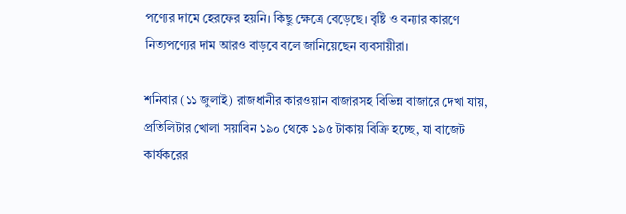পণ্যের দামে হেরফের হয়নি। কিছু ক্ষেত্রে বেড়েছে। বৃষ্টি ও বন্যার কারণে নিত্যপণ্যের দাম আরও বাড়বে বলে জানিয়েছেন ব্যবসায়ীরা।

শনিবার (১১ জুলাই) রাজধানীর কারওয়ান বাজারসহ বিভিন্ন বাজারে দেখা যায়, প্রতিলিটার খোলা সয়াবিন ১৯০ থেকে ১৯৫ টাকায় বিক্রি হচ্ছে, যা বাজেট কার্যকরের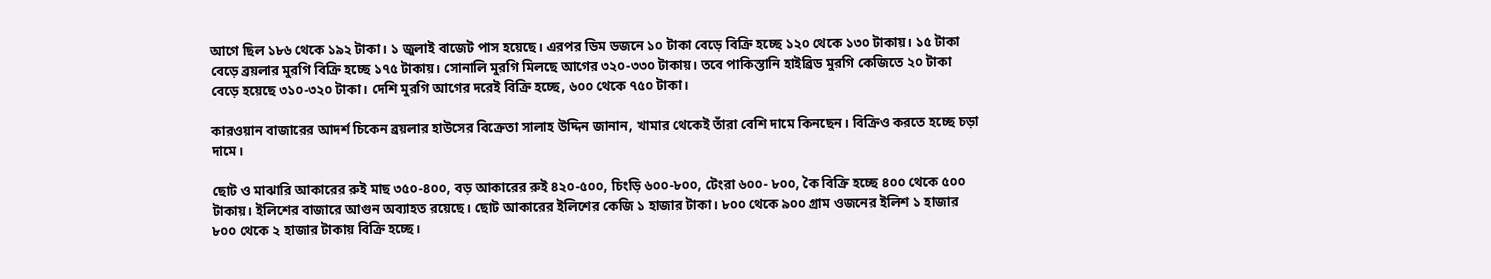আগে ছিল ১৮৬ থেকে ১৯২ টাকা। ১ জুলাই বাজেট পাস হয়েছে। এরপর ডিম ডজনে ১০ টাকা বেড়ে বিক্রি হচ্ছে ১২০ থেকে ১৩০ টাকায়। ১৫ টাকা বেড়ে ব্রয়লার মুরগি বিক্রি হচ্ছে ১৭৫ টাকায়। সোনালি মুরগি মিলছে আগের ৩২০-৩৩০ টাকায়। তবে পাকিস্তানি হাইব্রিড মুরগি কেজিতে ২০ টাকা বেড়ে হয়েছে ৩১০-৩২০ টাকা। দেশি মুরগি আগের দরেই বিক্রি হচ্ছে, ৬০০ থেকে ৭৫০ টাকা।

কারওয়ান বাজারের আদর্শ চিকেন ব্রয়লার হাউসের বিক্রেতা সালাহ উদ্দিন জানান, খামার থেকেই তাঁরা বেশি দামে কিনছেন। বিক্রিও করতে হচ্ছে চড়া দামে।

ছোট ও মাঝারি আকারের রুই মাছ ৩৫০-৪০০, বড় আকারের রুই ৪২০-৫০০, চিংড়ি ৬০০-৮০০, টেংরা ৬০০- ৮০০, কৈ বিক্রি হচ্ছে ৪০০ থেকে ৫০০ টাকায়। ইলিশের বাজারে আগুন অব্যাহত রয়েছে। ছোট আকারের ইলিশের কেজি ১ হাজার টাকা। ৮০০ থেকে ৯০০ গ্রাম ওজনের ইলিশ ১ হাজার ৮০০ থেকে ২ হাজার টাকায় বিক্রি হচ্ছে।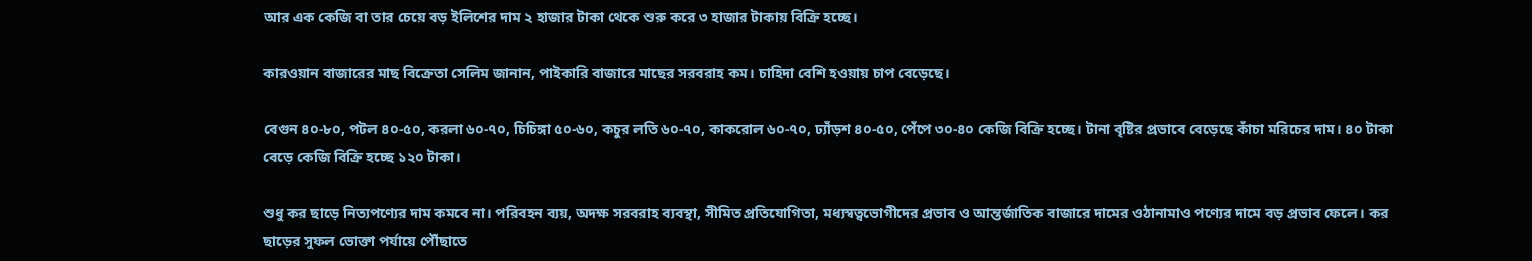আর এক কেজি বা তার চেয়ে বড় ইলিশের দাম ২ হাজার টাকা থেকে শুরু করে ৩ হাজার টাকায় বিক্রি হচ্ছে।

কারওয়ান বাজারের মাছ বিক্রেতা সেলিম জানান, পাইকারি বাজারে মাছের সরবরাহ কম। চাহিদা বেশি হওয়ায় চাপ বেড়েছে।

বেগুন ৪০-৮০, পটল ৪০-৫০, করলা ৬০-৭০, চিচিঙ্গা ৫০-৬০, কচুর লতি ৬০-৭০, কাকরোল ৬০-৭০, ঢ্যাঁড়শ ৪০-৫০, পেঁপে ৩০-৪০ কেজি বিক্রি হচ্ছে। টানা বৃষ্টির প্রভাবে বেড়েছে কাঁচা মরিচের দাম। ৪০ টাকা বেড়ে কেজি বিক্রি হচ্ছে ১২০ টাকা।

শুধু কর ছাড়ে নিত্যপণ্যের দাম কমবে না। পরিবহন ব্যয়, অদক্ষ সরবরাহ ব্যবস্থা, সীমিত প্রতিযোগিতা, মধ্যস্বত্বভোগীদের প্রভাব ও আন্তর্জাতিক বাজারে দামের ওঠানামাও পণ্যের দামে বড় প্রভাব ফেলে। কর ছাড়ের সুফল ভোক্তা পর্যায়ে পৌঁছাতে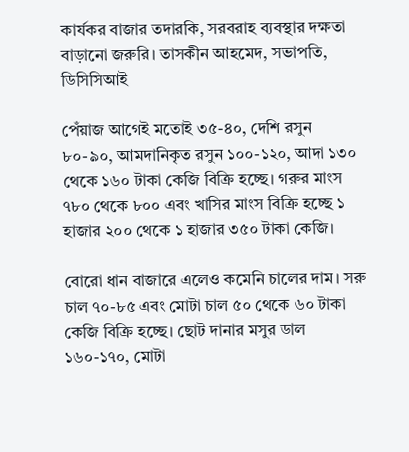কার্যকর বাজার তদারকি, সরবরাহ ব্যবস্থার দক্ষতা বাড়ানো জরুরি। তাসকীন আহমেদ, সভাপতি, ডিসিসিআই

পেঁয়াজ আগেই মতোই ৩৫-৪০, দেশি রসুন ৮০-৯০, আমদানিকৃত রসুন ১০০-১২০, আদা ১৩০ থেকে ১৬০ টাকা কেজি বিক্রি হচ্ছে। গরুর মাংস ৭৮০ থেকে ৮০০ এবং খাসির মাংস বিক্রি হচ্ছে ১ হাজার ২০০ থেকে ১ হাজার ৩৫০ টাকা কেজি।

বোরো ধান বাজারে এলেও কমেনি চালের দাম। সরু চাল ৭০-৮৫ এবং মোটা চাল ৫০ থেকে ৬০ টাকা কেজি বিক্রি হচ্ছে। ছোট দানার মসুর ডাল ১৬০-১৭০, মোটা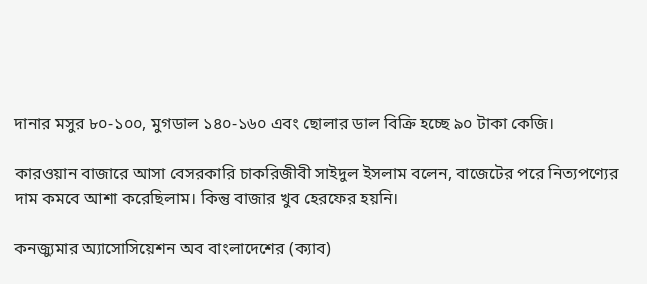দানার মসুর ৮০-১০০, মুগডাল ১৪০-১৬০ এবং ছোলার ডাল বিক্রি হচ্ছে ৯০ টাকা কেজি।

কারওয়ান বাজারে আসা বেসরকারি চাকরিজীবী সাইদুল ইসলাম বলেন, বাজেটের পরে নিত্যপণ্যের দাম কমবে আশা করেছিলাম। কিন্তু বাজার খুব হেরফের হয়নি।

কনজ্যুমার অ্যাসোসিয়েশন অব বাংলাদেশের (ক্যাব)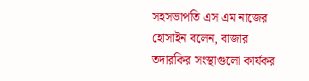সহসভাপতি এস এম নাজের হোসাইন বলেন, বাজার তদারকির সংস্থাগুলো কার্যকর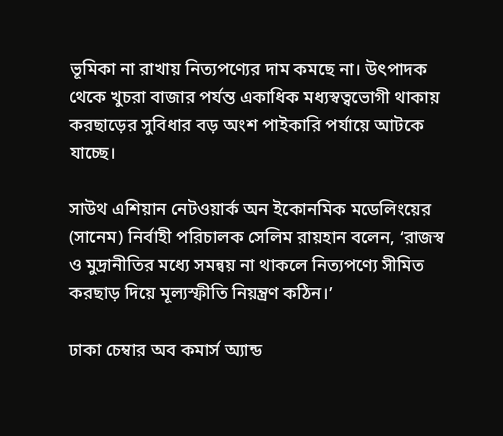ভূমিকা না রাখায় নিত্যপণ্যের দাম কমছে না। উৎপাদক থেকে খুচরা বাজার পর্যন্ত একাধিক মধ্যস্বত্বভোগী থাকায় করছাড়ের সুবিধার বড় অংশ পাইকারি পর্যায়ে আটকে যাচ্ছে।

সাউথ এশিয়ান নেটওয়ার্ক অন ইকোনমিক মডেলিংয়ের (সানেম) নির্বাহী পরিচালক সেলিম রায়হান বলেন, ‘রাজস্ব ও মুদ্রানীতির মধ্যে সমন্বয় না থাকলে নিত্যপণ্যে সীমিত করছাড় দিয়ে মূল্যস্ফীতি নিয়ন্ত্রণ কঠিন।’

ঢাকা চেম্বার অব কমার্স অ্যান্ড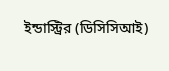ইন্ডাস্ট্রির (ডিসিসিআই)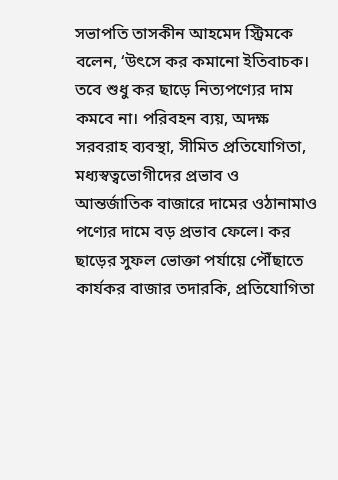সভাপতি তাসকীন আহমেদ স্ট্রিমকে বলেন, ‘উৎসে কর কমানো ইতিবাচক। তবে শুধু কর ছাড়ে নিত্যপণ্যের দাম কমবে না। পরিবহন ব্যয়, অদক্ষ সরবরাহ ব্যবস্থা, সীমিত প্রতিযোগিতা, মধ্যস্বত্বভোগীদের প্রভাব ও আন্তর্জাতিক বাজারে দামের ওঠানামাও পণ্যের দামে বড় প্রভাব ফেলে। কর ছাড়ের সুফল ভোক্তা পর্যায়ে পৌঁছাতে কার্যকর বাজার তদারকি, প্রতিযোগিতা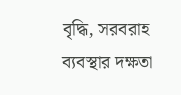বৃদ্ধি, সরবরাহ ব্যবস্থার দক্ষতা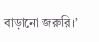বাড়ানো জরুরি।’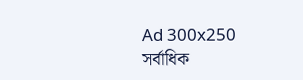Ad 300x250
সর্বাধিক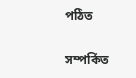পঠিত

সম্পর্কিত